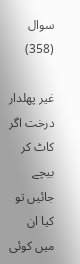سوال (358)

غیر پھلدار درخت اگر کاٹ کر بیچے جائیں تو کیا ان میں کوئی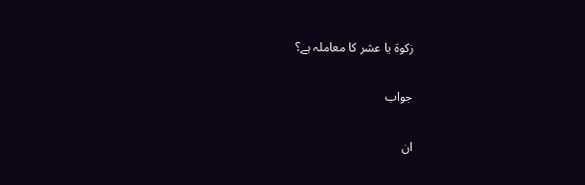زکوة یا عشر كا معاملہ ہے؟

جواب

ان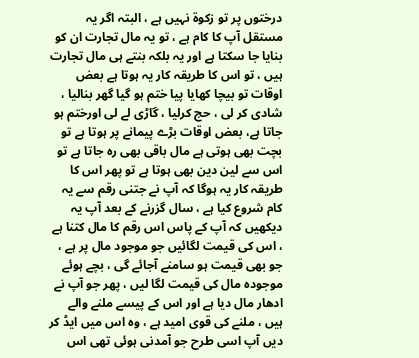درختوں پر تو زکوۃ نہیں ہے ، البتہ اگر یہ مستقل آپ کا کام ہے ، تو یہ مال تجارت ان کو بنایا جا سکتا ہے اور یہ بلکہ بنتے ہی مال تجارت ہیں ، تو اس کا طریقہ کار یہ ہوتا ہے بعض اوقات تو بیچا کھایا پیا ختم ہو گیا گھر بنالیا ، شادی کر لی ، حج کرلیا ، گاڑی لے لی اورختم ہو جاتا ہے، بعض اوقات بڑے پیمانے پر ہوتا ہے تو بچت بھی ہوتی ہے مال باقی بھی رہ جاتا ہے تو اس سے لین دین بھی ہوتا ہے تو پھر اس کا طریقہ کار یہ ہوگا کہ آپ نے جتنی رقم سے یہ کام شروع کیا ہے ، سال گزرنے کے بعد آپ یہ دیکھیں کہ آپ کے پاس اس رقم کا مال کتنا ہے ، اس کی قیمت لگائیں جو موجود مال پر ہے ، جو بھی قیمت ہو سامنے آجائے گی ، بچے ہوئے موجودہ مال کی قیمت لگا لیں ، پھر جو آپ نے ادھار مال دیا ہے اور اس کے پیسے ملنے والے ہیں ، ملنے کی قوی امید ہے ، وہ اس میں ایڈ کر دیں آپ اسی طرح جو آمدنی ہوئی تھی اس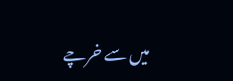میں سے خرچے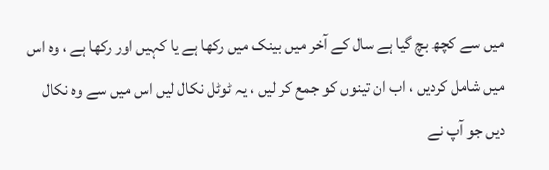میں سے کچھ بچ گیا ہے سال کے آخر میں بینک میں رکھا ہے یا کہیں اور رکھا ہے ، وہ اس میں شامل کردیں ، اب ان تینوں کو جمع کر لیں ، یہ ٹوٹل نکال لیں اس میں سے وہ نکال دیں جو آپ نے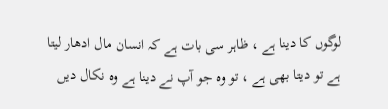لوگوں کا دینا ہے ، ظاہر سی بات ہے کہ انسان مال ادھار لیتا ہے تو دیتا بھی ہے ، تو وہ جو آپ نے دینا ہے وہ نکال دیں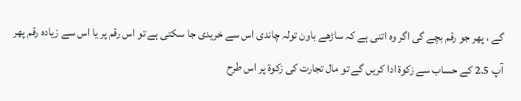گے ، پھر جو رقم بچے گی اگر وہ اتنی ہے کہ ساڑھے باون تولہ چاندی اس سے خریدی جا سکتی ہے تو اس رقم پر یا اس سے زیادہ رقم پھر آپ 2.5 کے حساب سے زکوۃ ادا کریں گے تو مال تجارت کی زکوۃ پر اس طرح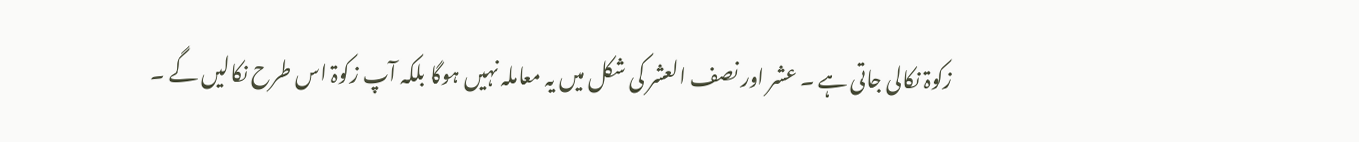زکوۃ نکالی جاتی ہے ۔ عشر اور نصف العشر کی شکل میں یہ معاملہ نہیں ہوگا بلکہ آپ زکوۃ اس طرح نکالیں گے ۔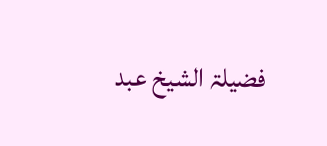فضیلۃ الشیخ عبد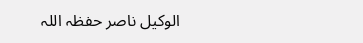الوکیل ناصر حفظہ اللہ